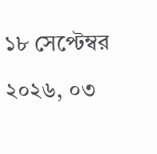১৮ সেপ্টেম্বর ২০২৬, ০৩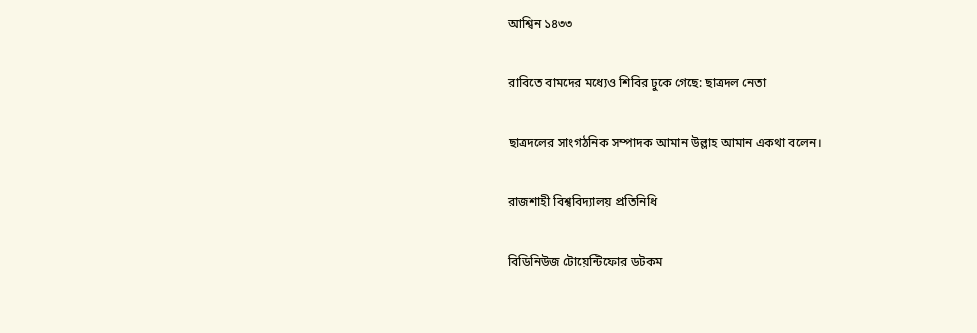আশ্বিন ১৪৩৩

রাবিতে বামদের মধ্যেও শিবির ঢুকে গেছে: ছাত্রদল নেতা

ছাত্রদলের সাংগঠনিক সম্পাদক আমান উল্লাহ আমান একথা বলেন।

রাজশাহী বিশ্ববিদ্যালয় প্রতিনিধি

বিডিনিউজ টোয়েন্টিফোর ডটকম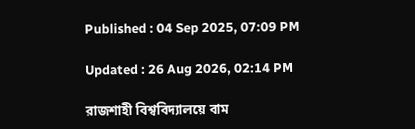Published : 04 Sep 2025, 07:09 PM

Updated : 26 Aug 2026, 02:14 PM

রাজশাহী বিশ্ববিদ্যালয়ে বাম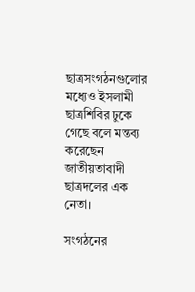ছাত্রসংগঠনগুলোর মধ্যেও ইসলামী ছাত্রশিবির ঢুকে গেছে বলে মন্তব্য করেছেন জাতীয়তাবাদী ছাত্রদলের এক নেতা।

সংগঠনের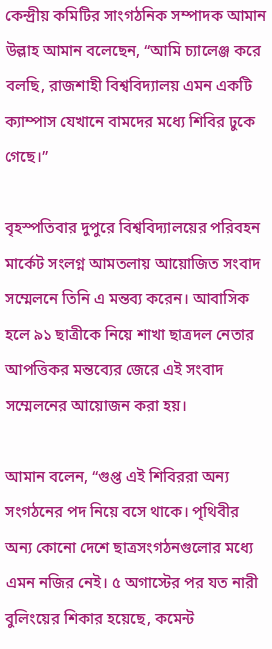কেন্দ্রীয় কমিটির সাংগঠনিক সম্পাদক আমান উল্লাহ আমান বলেছেন, “আমি চ্যালেঞ্জ করে বলছি, রাজশাহী বিশ্ববিদ্যালয় এমন একটি ক্যাম্পাস যেখানে বামদের মধ্যে শিবির ঢুকে গেছে।”

বৃহস্পতিবার দুপুরে বিশ্ববিদ্যালয়ের পরিবহন মার্কেট সংলগ্ন আমতলায় আয়োজিত সংবাদ সম্মেলনে তিনি এ মন্তব্য করেন। আবাসিক হলে ৯১ ছাত্রীকে নিয়ে শাখা ছাত্রদল নেতার আপত্তিকর মন্তব্যের জেরে এই সংবাদ সম্মেলনের আয়োজন করা হয়।

আমান বলেন, “গুপ্ত এই শিবিররা অন্য সংগঠনের পদ নিয়ে বসে থাকে। পৃথিবীর অন্য কোনো দেশে ছাত্রসংগঠনগুলোর মধ্যে এমন নজির নেই। ৫ অগাস্টের পর যত নারী বুলিংয়ের শিকার হয়েছে, কমেন্ট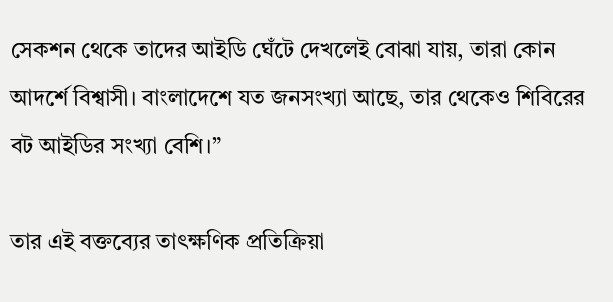সেকশন থেকে তাদের আইডি ঘেঁটে দেখলেই বোঝা যায়, তারা কোন আদর্শে বিশ্বাসী। বাংলাদেশে যত জনসংখ্যা আছে, তার থেকেও শিবিরের বট আইডির সংখ্যা বেশি।”

তার এই বক্তব্যের তাৎক্ষণিক প্রতিক্রিয়া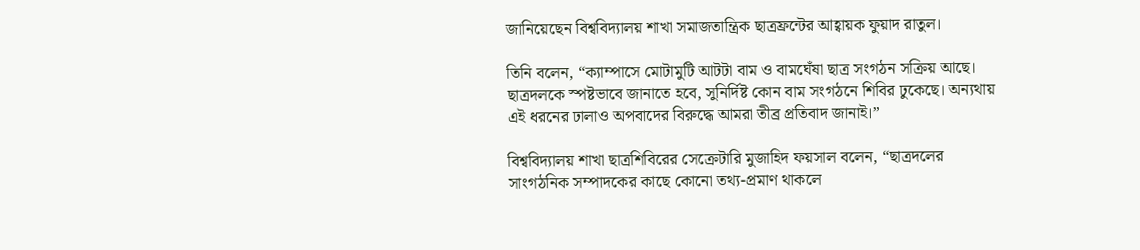জানিয়েছেন বিশ্ববিদ্যালয় শাখা সমাজতান্ত্রিক ছাত্রফ্রন্টের আহ্বায়ক ফুয়াদ রাতুল।

তিনি বলেন, “ক্যাম্পাসে মোটামুটি আটটা বাম ও বামঘেঁষা ছাত্র সংগঠন সক্রিয় আছে। ছাত্রদলকে স্পষ্টভাবে জানাতে হবে, সুনির্দিষ্ট কোন বাম সংগঠনে শিবির ঢুকেছে। অন্যথায় এই ধরনের ঢালাও অপবাদের বিরুদ্ধে আমরা তীব্র প্রতিবাদ জানাই।”

বিশ্ববিদ্যালয় শাখা ছাত্রশিবিরের সেক্রেটারি মুজাহিদ ফয়সাল বলেন, “ছাত্রদলের সাংগঠনিক সম্পাদকের কাছে কোনো তথ্য-প্রমাণ থাকলে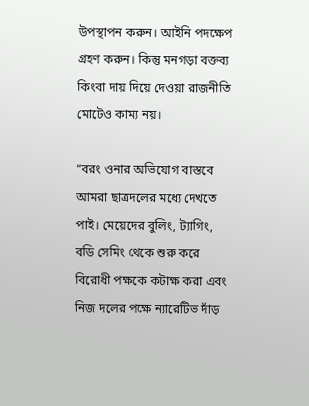উপস্থাপন করুন। আইনি পদক্ষেপ গ্রহণ করুন। কিন্তু মনগড়া বক্তব্য কিংবা দায় দিয়ে দেওয়া রাজনীতি মোটেও কাম্য নয়।

“বরং ওনার অভিযোগ বাস্তবে আমরা ছাত্রদলের মধ্যে দেখতে পাই। মেয়েদের বুলিং, ট্যাগিং, বডি সেমিং থেকে শুরু করে বিরোধী পক্ষকে কটাক্ষ করা এবং নিজ দলের পক্ষে ন্যারেটিভ দাঁড়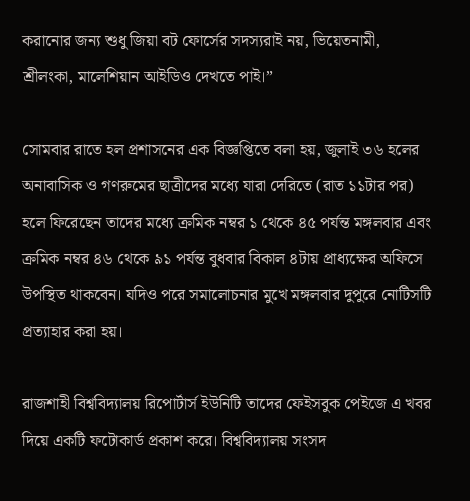করানোর জন্য শুধু জিয়া বট ফোর্সের সদস্যরাই নয়, ভিয়েতনামী, শ্রীলংকা, মালেশিয়ান আইডিও দেখতে পাই।”

সোমবার রাতে হল প্রশাসনের এক বিজ্ঞপ্তিতে বলা হয়, জুলাই ৩৬ হলের অনাবাসিক ও গণরুমের ছাত্রীদের মধ্যে যারা দেরিতে (রাত ১১টার পর) হলে ফিরেছেন তাদের মধ্যে ক্রমিক নম্বর ১ থেকে ৪৫ পর্যন্ত মঙ্গলবার এবং ক্রমিক নম্বর ৪৬ থেকে ৯১ পর্যন্ত বুধবার বিকাল ৪টায় প্রাধ্যক্ষের অফিসে উপস্থিত থাকবেন। যদিও পরে সমালোচনার মুখে মঙ্গলবার দুপুরে নোটিসটি প্রত্যাহার করা হয়।

রাজশাহী বিশ্ববিদ্যালয় রিপোর্টার্স ইউনিটি তাদের ফেইসবুক পেইজে এ খবর দিয়ে একটি ফটোকার্ড প্রকাশ করে। বিশ্ববিদ্যালয় সংসদ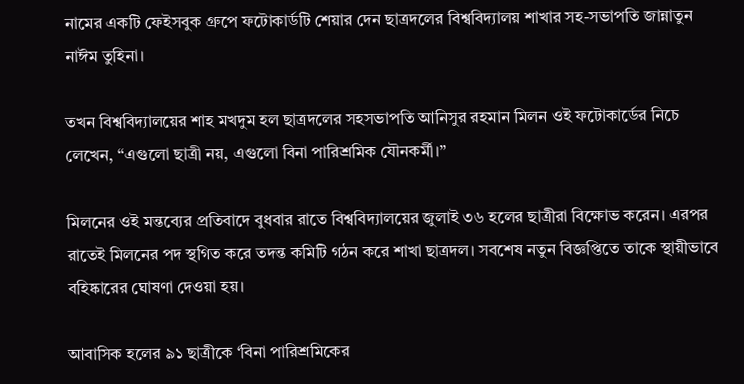নামের একটি ফেইসবুক গ্রুপে ফটোকার্ডটি শেয়ার দেন ছাত্রদলের বিশ্ববিদ্যালয় শাখার সহ-সভাপতি জান্নাতুন নাঈম তুহিনা।

তখন বিশ্ববিদ্যালয়ের শাহ মখদুম হল ছাত্রদলের সহসভাপতি আনিসুর রহমান মিলন ওই ফটোকার্ডের নিচে লেখেন, “এগুলো ছাত্রী নয়, এগুলো বিনা পারিশ্রমিক যৌনকর্মী।”

মিলনের ওই মন্তব্যের প্রতিবাদে বুধবার রাতে বিশ্ববিদ্যালয়ের জুলাই ৩৬ হলের ছাত্রীরা বিক্ষোভ করেন। এরপর রাতেই মিলনের পদ স্থগিত করে তদন্ত কমিটি গঠন করে শাখা ছাত্রদল। সবশেষ নতুন বিজ্ঞপ্তিতে তাকে স্থায়ীভাবে বহিষ্কারের ঘোষণা দেওয়া হয়।

আবাসিক হলের ৯১ ছাত্রীকে ‘বিনা পারিশ্রমিকের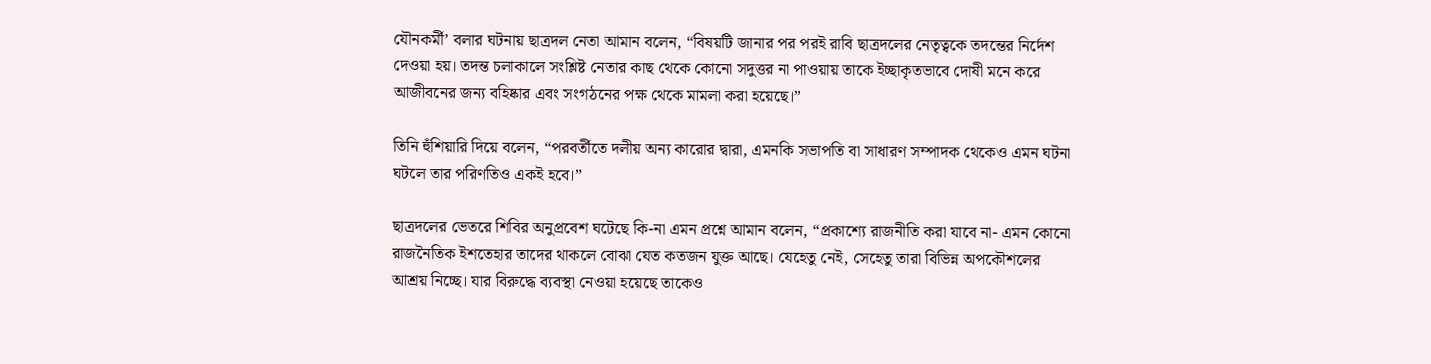যৌনকর্মী’ বলার ঘটনায় ছাত্রদল নেতা আমান বলেন, “বিষয়টি জানার পর পরই রাবি ছাত্রদলের নেতৃত্বকে তদন্তের নির্দেশ দেওয়া হয়। তদন্ত চলাকালে সংশ্লিষ্ট নেতার কাছ থেকে কোনো সদুত্তর না পাওয়ায় তাকে ইচ্ছাকৃতভাবে দোষী মনে করে আজীবনের জন্য বহিষ্কার এবং সংগঠনের পক্ষ থেকে মামলা করা হয়েছে।”

তিনি হুঁশিয়ারি দিয়ে বলেন, “পরবর্তীতে দলীয় অন্য কারোর দ্বারা, এমনকি সভাপতি বা সাধারণ সম্পাদক থেকেও এমন ঘটনা ঘটলে তার পরিণতিও একই হবে।”

ছাত্রদলের ভেতরে শিবির অনুপ্রবেশ ঘটেছে কি-না এমন প্রশ্নে আমান বলেন, “প্রকাশ্যে রাজনীতি করা যাবে না- এমন কোনো রাজনৈতিক ইশতেহার তাদের থাকলে বোঝা যেত কতজন যুক্ত আছে। যেহেতু নেই, সেহেতু তারা বিভিন্ন অপকৌশলের আশ্রয় নিচ্ছে। যার বিরুদ্ধে ব্যবস্থা নেওয়া হয়েছে তাকেও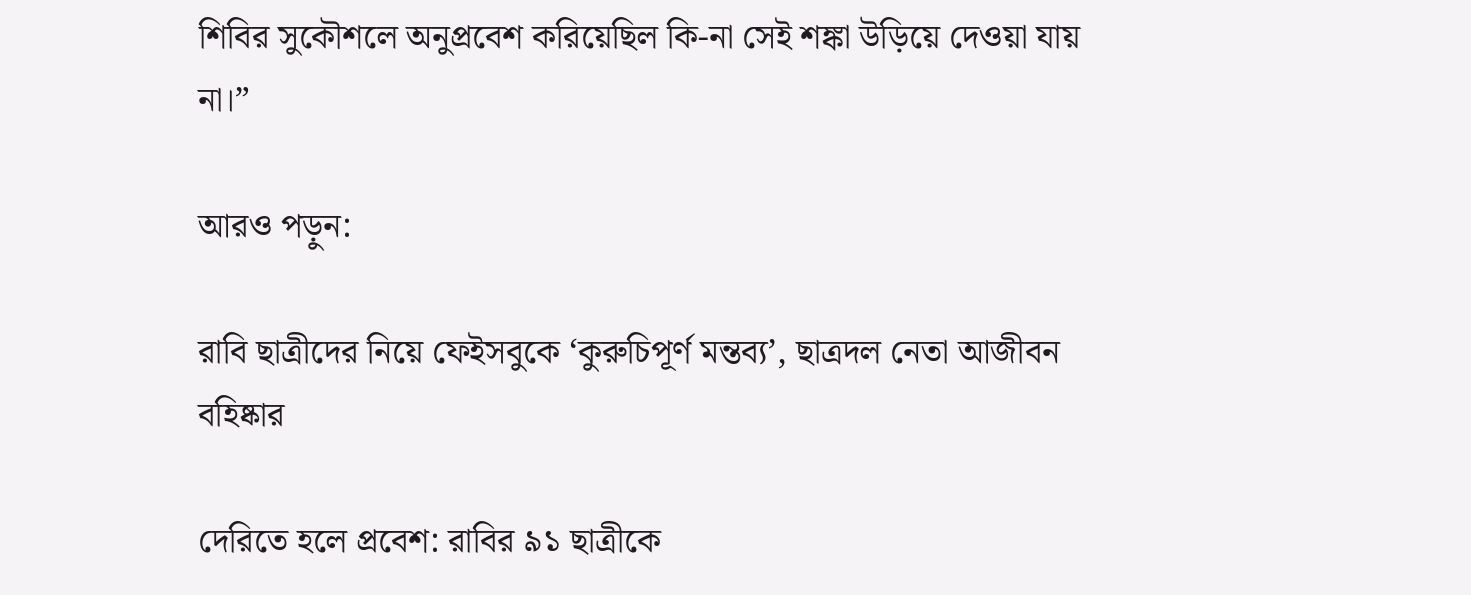শিবির সুকৌশলে অনুপ্রবেশ করিয়েছিল কি-না সেই শঙ্কা উড়িয়ে দেওয়া যায় না।”

আরও পড়ুন:

রাবি ছাত্রীদের নিয়ে ফেইসবুকে ‘কুরুচিপূর্ণ মন্তব্য’, ছাত্রদল নেতা আজীবন বহিষ্কার

দেরিতে হলে প্রবেশ: রাবির ৯১ ছাত্রীকে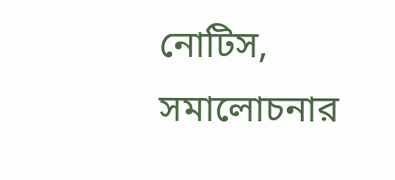নোটিস, সমালোচনার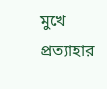মুখে প্রত্যাহার